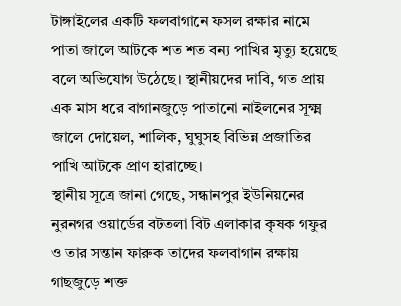টাঙ্গাইলের একটি ফলবাগানে ফসল রক্ষার নামে পাতা জালে আটকে শত শত বন্য পাখির মৃত্যু হয়েছে বলে অভিযোগ উঠেছে। স্থানীয়দের দাবি, গত প্রায় এক মাস ধরে বাগানজুড়ে পাতানো নাইলনের সূক্ষ্ম জালে দোয়েল, শালিক, ঘুঘুসহ বিভিন্ন প্রজাতির পাখি আটকে প্রাণ হারাচ্ছে।
স্থানীয় সূত্রে জানা গেছে, সন্ধানপুর ইউনিয়নের নুরনগর ওয়ার্ডের বটতলা বিট এলাকার কৃষক গফুর ও তার সন্তান ফারুক তাদের ফলবাগান রক্ষায় গাছজুড়ে শক্ত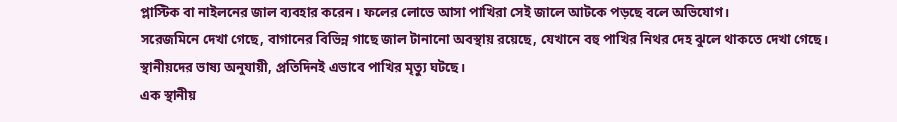প্লাস্টিক বা নাইলনের জাল ব্যবহার করেন। ফলের লোভে আসা পাখিরা সেই জালে আটকে পড়ছে বলে অভিযোগ।
সরেজমিনে দেখা গেছে, বাগানের বিভিন্ন গাছে জাল টানানো অবস্থায় রয়েছে, যেখানে বহু পাখির নিথর দেহ ঝুলে থাকতে দেখা গেছে। স্থানীয়দের ভাষ্য অনুযায়ী, প্রতিদিনই এভাবে পাখির মৃত্যু ঘটছে।
এক স্থানীয়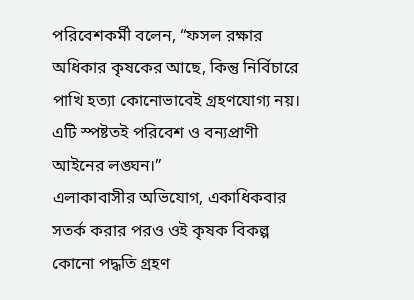পরিবেশকর্মী বলেন, “ফসল রক্ষার অধিকার কৃষকের আছে, কিন্তু নির্বিচারে পাখি হত্যা কোনোভাবেই গ্রহণযোগ্য নয়। এটি স্পষ্টতই পরিবেশ ও বন্যপ্রাণী আইনের লঙ্ঘন।”
এলাকাবাসীর অভিযোগ, একাধিকবার সতর্ক করার পরও ওই কৃষক বিকল্প কোনো পদ্ধতি গ্রহণ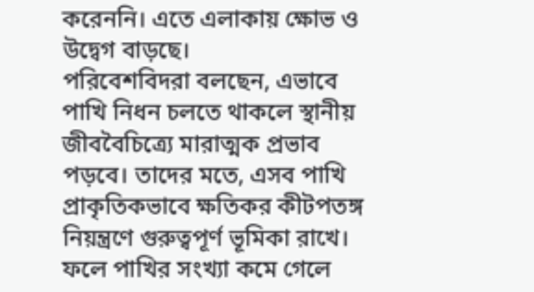করেননি। এতে এলাকায় ক্ষোভ ও উদ্বেগ বাড়ছে।
পরিবেশবিদরা বলছেন, এভাবে পাখি নিধন চলতে থাকলে স্থানীয় জীববৈচিত্র্যে মারাত্মক প্রভাব পড়বে। তাদের মতে, এসব পাখি প্রাকৃতিকভাবে ক্ষতিকর কীটপতঙ্গ নিয়ন্ত্রণে গুরুত্বপূর্ণ ভূমিকা রাখে। ফলে পাখির সংখ্যা কমে গেলে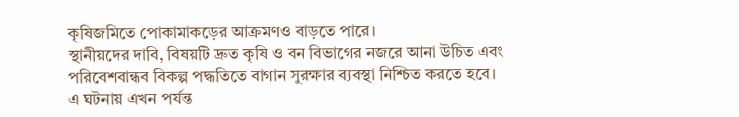কৃষিজমিতে পোকামাকড়ের আক্রমণও বাড়তে পারে।
স্থানীয়দের দাবি, বিষয়টি দ্রুত কৃষি ও বন বিভাগের নজরে আনা উচিত এবং পরিবেশবান্ধব বিকল্প পদ্ধতিতে বাগান সুরক্ষার ব্যবস্থা নিশ্চিত করতে হবে।
এ ঘটনায় এখন পর্যন্ত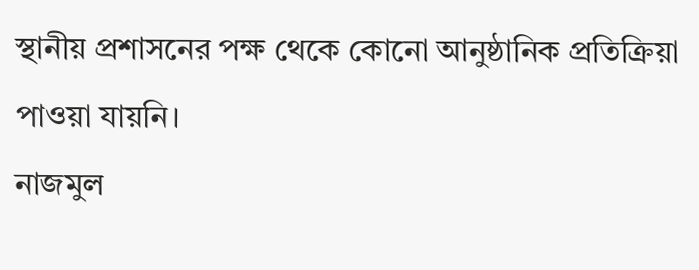স্থানীয় প্রশাসনের পক্ষ থেকে কোনো আনুষ্ঠানিক প্রতিক্রিয়া পাওয়া যায়নি।
নাজমুল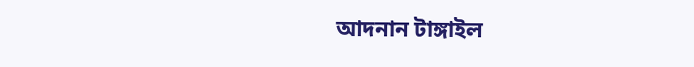আদনান টাঙ্গাইল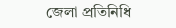জেলা প্রতিনিধি